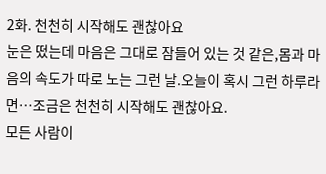2화. 천천히 시작해도 괜찮아요
눈은 떴는데 마음은 그대로 잠들어 있는 것 같은,몸과 마음의 속도가 따로 노는 그런 날.오늘이 혹시 그런 하루라면…조금은 천천히 시작해도 괜찮아요.
모든 사람이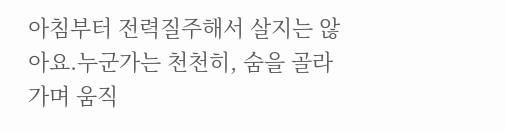아침부터 전력질주해서 살지는 않아요.누군가는 천천히, 숨을 골라가며 움직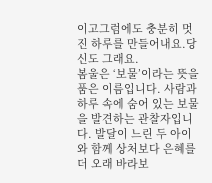이고그럼에도 충분히 멋진 하루를 만들어내요.당신도 그래요.
봄울은 ‘보물’이라는 뜻을 품은 이름입니다. 사람과 하루 속에 숨어 있는 보물을 발견하는 관찰자입니다. 발달이 느린 두 아이와 함께 상처보다 은혜를 더 오래 바라보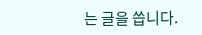는 글을 씁니다.